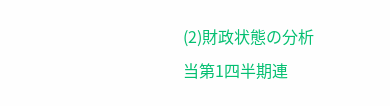(2)財政状態の分析
当第1四半期連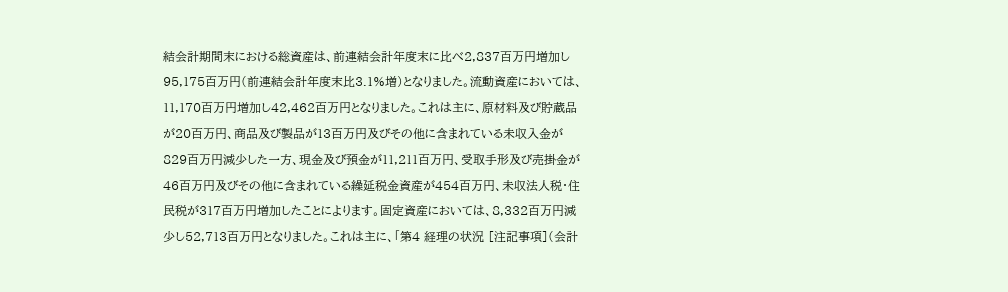結会計期間末における総資産は、前連結会計年度末に比べ2,837百万円増加し95,175百万円(前連結会計年度末比3.1%増)となりました。流動資産においては、11,170百万円増加し42,462百万円となりました。これは主に、原材料及び貯蔵品が20百万円、商品及び製品が13百万円及びその他に含まれている未収入金が829百万円減少した一方、現金及び預金が11,211百万円、受取手形及び売掛金が46百万円及びその他に含まれている繰延税金資産が454百万円、未収法人税・住民税が317百万円増加したことによります。固定資産においては、8,332百万円減少し52,713百万円となりました。これは主に、「第4 経理の状況 [注記事項](会計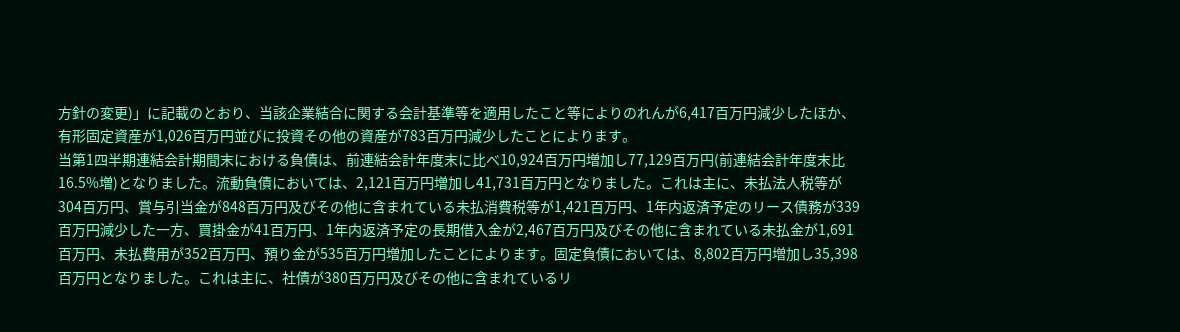方針の変更)」に記載のとおり、当該企業結合に関する会計基準等を適用したこと等によりのれんが6,417百万円減少したほか、有形固定資産が1,026百万円並びに投資その他の資産が783百万円減少したことによります。
当第1四半期連結会計期間末における負債は、前連結会計年度末に比べ10,924百万円増加し77,129百万円(前連結会計年度末比16.5%増)となりました。流動負債においては、2,121百万円増加し41,731百万円となりました。これは主に、未払法人税等が304百万円、賞与引当金が848百万円及びその他に含まれている未払消費税等が1,421百万円、1年内返済予定のリース債務が339百万円減少した一方、買掛金が41百万円、1年内返済予定の長期借入金が2,467百万円及びその他に含まれている未払金が1,691百万円、未払費用が352百万円、預り金が535百万円増加したことによります。固定負債においては、8,802百万円増加し35,398百万円となりました。これは主に、社債が380百万円及びその他に含まれているリ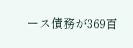ース債務が369百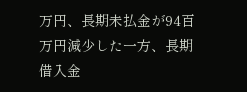万円、長期未払金が94百万円減少した一方、長期借入金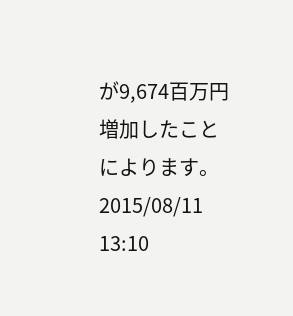が9,674百万円増加したことによります。
2015/08/11 13:10